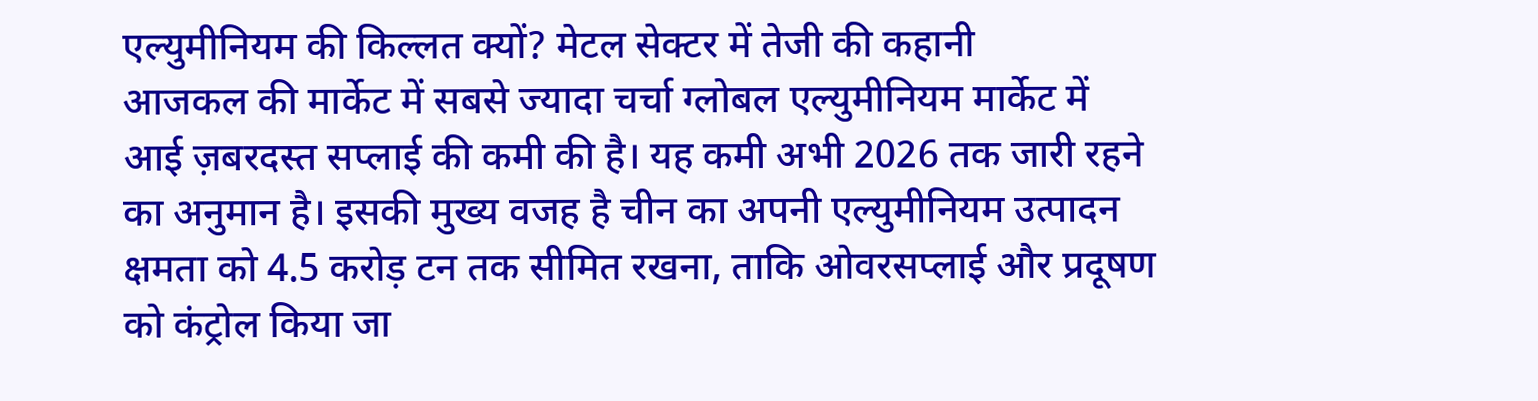एल्युमीनियम की किल्लत क्यों? मेटल सेक्टर में तेजी की कहानी
आजकल की मार्केट में सबसे ज्यादा चर्चा ग्लोबल एल्युमीनियम मार्केट में आई ज़बरदस्त सप्लाई की कमी की है। यह कमी अभी 2026 तक जारी रहने का अनुमान है। इसकी मुख्य वजह है चीन का अपनी एल्युमीनियम उत्पादन क्षमता को 4.5 करोड़ टन तक सीमित रखना, ताकि ओवरसप्लाई और प्रदूषण को कंट्रोल किया जा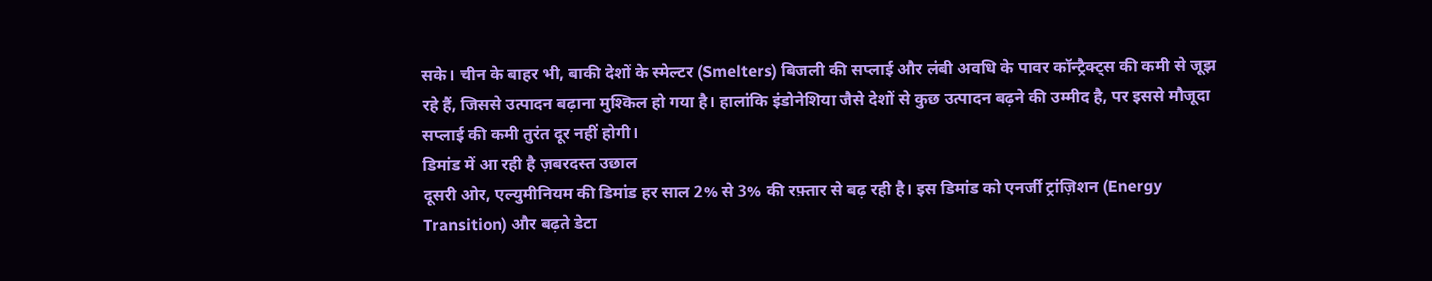सके। चीन के बाहर भी, बाकी देशों के स्मेल्टर (Smelters) बिजली की सप्लाई और लंबी अवधि के पावर कॉन्ट्रैक्ट्स की कमी से जूझ रहे हैं, जिससे उत्पादन बढ़ाना मुश्किल हो गया है। हालांकि इंडोनेशिया जैसे देशों से कुछ उत्पादन बढ़ने की उम्मीद है, पर इससे मौजूदा सप्लाई की कमी तुरंत दूर नहीं होगी।
डिमांड में आ रही है ज़बरदस्त उछाल
दूसरी ओर, एल्युमीनियम की डिमांड हर साल 2% से 3% की रफ़्तार से बढ़ रही है। इस डिमांड को एनर्जी ट्रांज़िशन (Energy Transition) और बढ़ते डेटा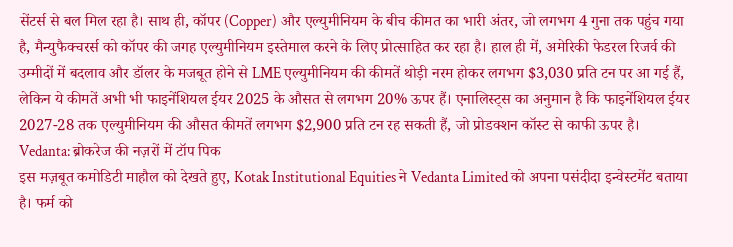सेंटर्स से बल मिल रहा है। साथ ही, कॉपर (Copper) और एल्युमीनियम के बीच कीमत का भारी अंतर, जो लगभग 4 गुना तक पहुंच गया है, मैन्युफैक्चरर्स को कॉपर की जगह एल्युमीनियम इस्तेमाल करने के लिए प्रोत्साहित कर रहा है। हाल ही में, अमेरिकी फेडरल रिजर्व की उम्मीदों में बदलाव और डॉलर के मजबूत होने से LME एल्युमीनियम की कीमतें थोड़ी नरम होकर लगभग $3,030 प्रति टन पर आ गई हैं, लेकिन ये कीमतें अभी भी फाइनेंशियल ईयर 2025 के औसत से लगभग 20% ऊपर हैं। एनालिस्ट्स का अनुमान है कि फाइनेंशियल ईयर 2027-28 तक एल्युमीनियम की औसत कीमतें लगभग $2,900 प्रति टन रह सकती हैं, जो प्रोडक्शन कॉस्ट से काफी ऊपर है।
Vedanta: ब्रोकरेज की नज़रों में टॉप पिक
इस मज़बूत कमोडिटी माहौल को देखते हुए, Kotak Institutional Equities ने Vedanta Limited को अपना पसंदीदा इन्वेस्टमेंट बताया है। फर्म को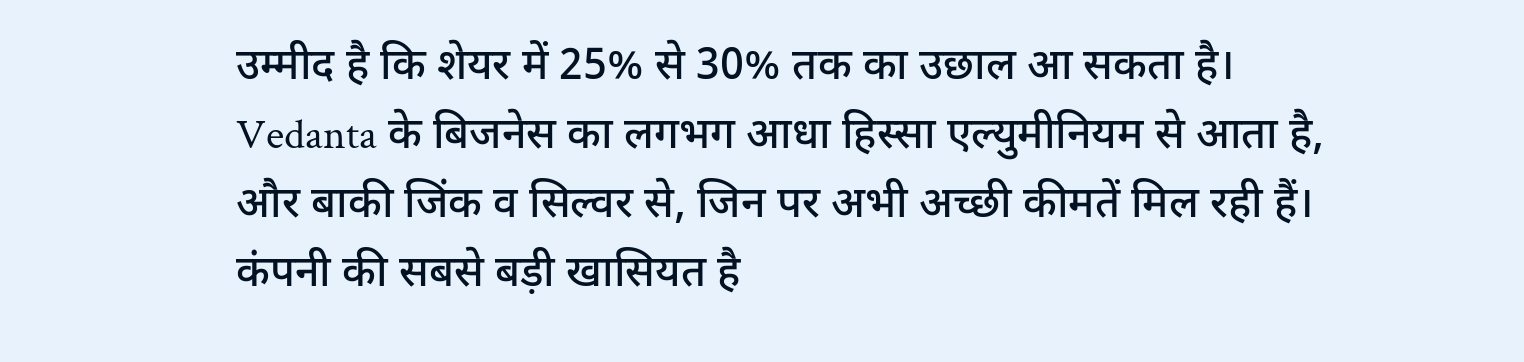उम्मीद है कि शेयर में 25% से 30% तक का उछाल आ सकता है। Vedanta के बिजनेस का लगभग आधा हिस्सा एल्युमीनियम से आता है, और बाकी जिंक व सिल्वर से, जिन पर अभी अच्छी कीमतें मिल रही हैं। कंपनी की सबसे बड़ी खासियत है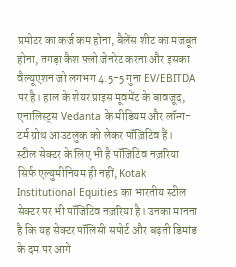प्रमोटर का कर्ज कम होना, बैलेंस शीट का मजबूत होना, तगड़ा कैश फ्लो जेनरेट करना और इसका वैल्यूएशन जो लगभग 4.5-5 गुना EV/EBITDA पर है। हाल के शेयर प्राइस मूवमेंट के बावजूद, एनालिस्ट्स Vedanta के मीडियम और लॉन्ग-टर्म ग्रोथ आउटलुक को लेकर पॉज़िटिव हैं।
स्टील सेक्टर के लिए भी है पॉजिटिव नज़रिया
सिर्फ एल्युमीनियम ही नहीं, Kotak Institutional Equities का भारतीय स्टील सेक्टर पर भी पॉजिटिव नज़रिया है। उनका मानना है कि यह सेक्टर पॉलिसी सपोर्ट और बढ़ती डिमांड के दम पर आगे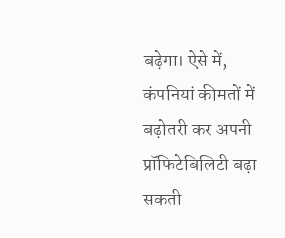बढ़ेगा। ऐसे में, कंपनियां कीमतों में बढ़ोतरी कर अपनी प्रॉफिटेबिलिटी बढ़ा सकती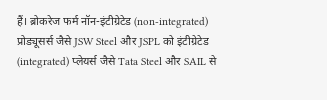हैं। ब्रोकरेज फर्म नॉन-इंटीग्रेटेड (non-integrated) प्रोड्यूसर्स जैसे JSW Steel और JSPL को इंटीग्रेटेड (integrated) प्लेयर्स जैसे Tata Steel और SAIL से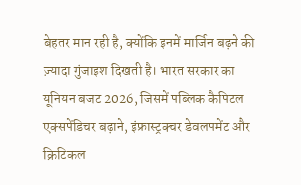बेहतर मान रही है, क्योंकि इनमें मार्जिन बढ़ने की ज़्यादा गुंजाइश दिखती है। भारत सरकार का यूनियन बजट 2026, जिसमें पब्लिक कैपिटल एक्सपेंडिचर बढ़ाने, इंफ्रास्ट्रक्चर डेवलपमेंट और क्रिटिकल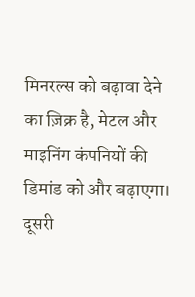मिनरल्स को बढ़ावा देने का ज़िक्र है, मेटल और माइनिंग कंपनियों की डिमांड को और बढ़ाएगा।
दूसरी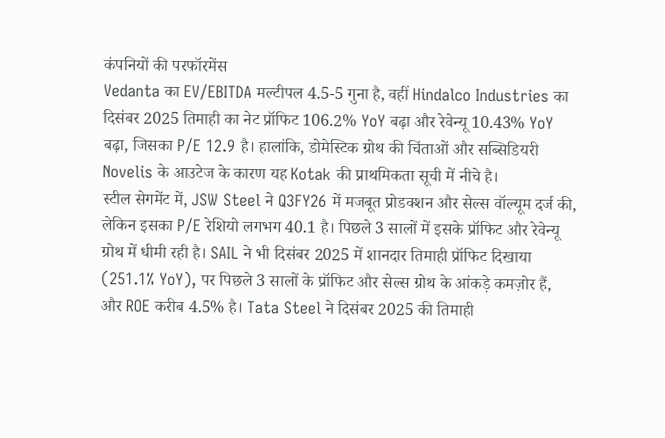कंपनियों की परफॉरमेंस
Vedanta का EV/EBITDA मल्टीपल 4.5-5 गुना है, वहीं Hindalco Industries का दिसंबर 2025 तिमाही का नेट प्रॉफिट 106.2% YoY बढ़ा और रेवेन्यू 10.43% YoY बढ़ा, जिसका P/E 12.9 है। हालांकि, डोमेस्टिक ग्रोथ की चिंताओं और सब्सिडियरी Novelis के आउटेज के कारण यह Kotak की प्राथमिकता सूची में नीचे है।
स्टील सेगमेंट में, JSW Steel ने Q3FY26 में मजबूत प्रोडक्शन और सेल्स वॉल्यूम दर्ज की, लेकिन इसका P/E रेशियो लगभग 40.1 है। पिछले 3 सालों में इसके प्रॉफिट और रेवेन्यू ग्रोथ में धीमी रही है। SAIL ने भी दिसंबर 2025 में शानदार तिमाही प्रॉफिट दिखाया (251.1% YoY), पर पिछले 3 सालों के प्रॉफिट और सेल्स ग्रोथ के आंकड़े कमज़ोर हैं, और ROE करीब 4.5% है। Tata Steel ने दिसंबर 2025 की तिमाही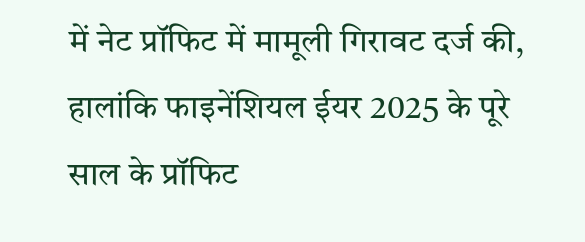में नेट प्रॉफिट में मामूली गिरावट दर्ज की, हालांकि फाइनेंशियल ईयर 2025 के पूरे साल के प्रॉफिट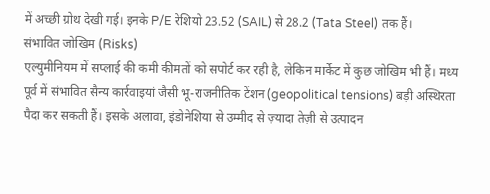में अच्छी ग्रोथ देखी गई। इनके P/E रेशियो 23.52 (SAIL) से 28.2 (Tata Steel) तक हैं।
संभावित जोखिम (Risks)
एल्युमीनियम में सप्लाई की कमी कीमतों को सपोर्ट कर रही है, लेकिन मार्केट में कुछ जोखिम भी हैं। मध्य पूर्व में संभावित सैन्य कार्रवाइयां जैसी भू-राजनीतिक टेंशन (geopolitical tensions) बड़ी अस्थिरता पैदा कर सकती हैं। इसके अलावा, इंडोनेशिया से उम्मीद से ज़्यादा तेज़ी से उत्पादन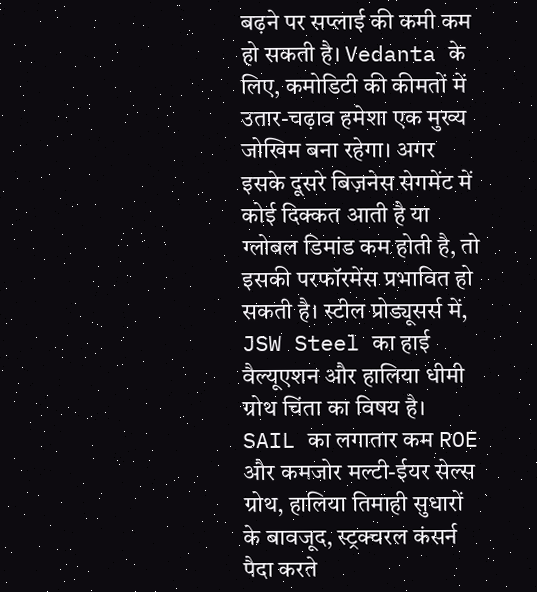बढ़ने पर सप्लाई की कमी कम हो सकती है। Vedanta के लिए, कमोडिटी की कीमतों में उतार-चढ़ाव हमेशा एक मुख्य जोखिम बना रहेगा। अगर इसके दूसरे बिज़नेस सेगमेंट में कोई दिक्कत आती है या ग्लोबल डिमांड कम होती है, तो इसकी परफॉरमेंस प्रभावित हो सकती है। स्टील प्रोड्यूसर्स में, JSW Steel का हाई वैल्यूएशन और हालिया धीमी ग्रोथ चिंता का विषय है। SAIL का लगातार कम ROE और कमजोर मल्टी-ईयर सेल्स ग्रोथ, हालिया तिमाही सुधारों के बावजूद, स्ट्रक्चरल कंसर्न पैदा करते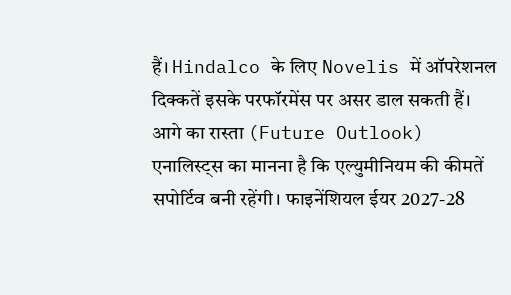हैं। Hindalco के लिए Novelis में ऑपरेशनल दिक्कतें इसके परफॉरमेंस पर असर डाल सकती हैं।
आगे का रास्ता (Future Outlook)
एनालिस्ट्स का मानना है कि एल्युमीनियम की कीमतें सपोर्टिव बनी रहेंगी। फाइनेंशियल ईयर 2027-28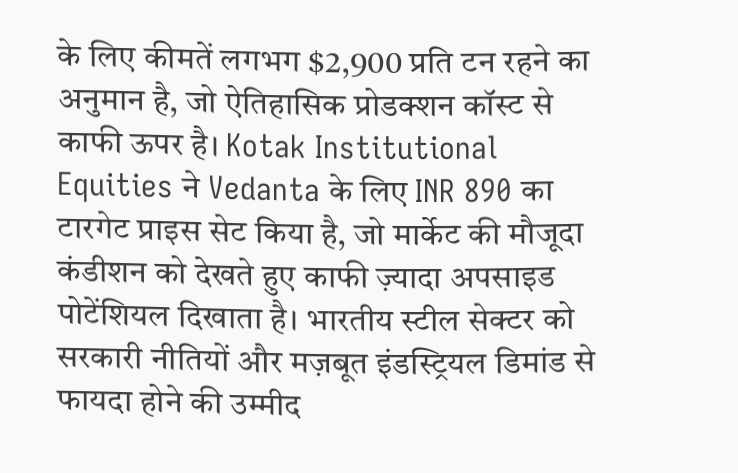के लिए कीमतें लगभग $2,900 प्रति टन रहने का अनुमान है, जो ऐतिहासिक प्रोडक्शन कॉस्ट से काफी ऊपर है। Kotak Institutional Equities ने Vedanta के लिए INR 890 का टारगेट प्राइस सेट किया है, जो मार्केट की मौजूदा कंडीशन को देखते हुए काफी ज़्यादा अपसाइड पोटेंशियल दिखाता है। भारतीय स्टील सेक्टर को सरकारी नीतियों और मज़बूत इंडस्ट्रियल डिमांड से फायदा होने की उम्मीद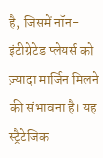है, जिसमें नॉन-इंटीग्रेटेड प्लेयर्स को ज़्यादा मार्जिन मिलने की संभावना है। यह स्ट्रैटेजिक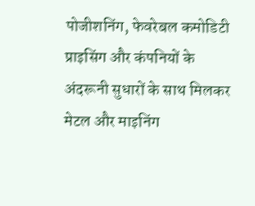पोजीशनिंग, फेवरेबल कमोडिटी प्राइसिंग और कंपनियों के अंदरूनी सुधारों के साथ मिलकर मेटल और माइनिंग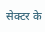सेक्टर के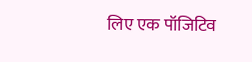लिए एक पॉजिटिव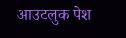आउटलुक पेश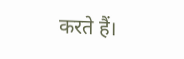करते हैं।